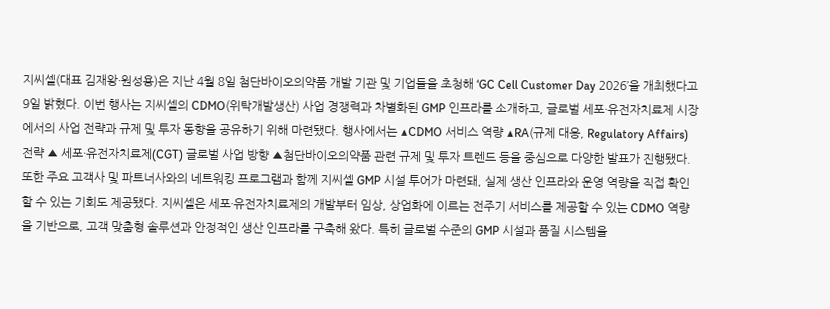지씨셀(대표 김재왕·원성용)은 지난 4월 8일 첨단바이오의약품 개발 기관 및 기업들을 초청해 ‘GC Cell Customer Day 2026’을 개최했다고 9일 밝혔다. 이번 행사는 지씨셀의 CDMO(위탁개발생산) 사업 경쟁력과 차별화된 GMP 인프라를 소개하고, 글로벌 세포·유전자치료제 시장에서의 사업 전략과 규제 및 투자 동향을 공유하기 위해 마련됐다. 행사에서는 ▲CDMO 서비스 역량 ▲RA(규제 대응, Regulatory Affairs) 전략 ▲ 세포·유전자치료제(CGT) 글로벌 사업 방향 ▲첨단바이오의약품 관련 규제 및 투자 트렌드 등을 중심으로 다양한 발표가 진행됐다. 또한 주요 고객사 및 파트너사와의 네트워킹 프로그램과 함께 지씨셀 GMP 시설 투어가 마련돼, 실제 생산 인프라와 운영 역량을 직접 확인할 수 있는 기회도 제공됐다. 지씨셀은 세포·유전자치료제의 개발부터 임상, 상업화에 이르는 전주기 서비스를 제공할 수 있는 CDMO 역량을 기반으로, 고객 맞춤형 솔루션과 안정적인 생산 인프라를 구축해 왔다. 특히 글로벌 수준의 GMP 시설과 품질 시스템을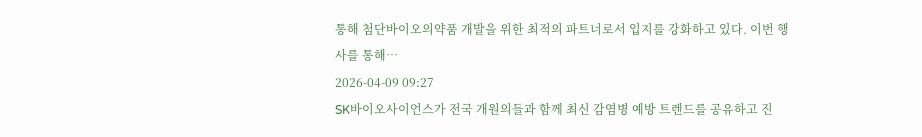통해 첨단바이오의약품 개발을 위한 최적의 파트너로서 입지를 강화하고 있다. 이번 행사를 통해…
2026-04-09 09:27
SK바이오사이언스가 전국 개원의들과 함께 최신 감염병 예방 트렌드를 공유하고 진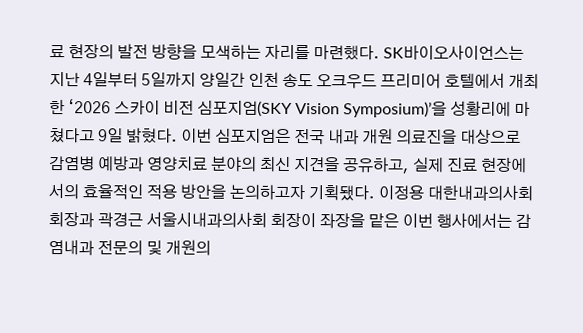료 현장의 발전 방향을 모색하는 자리를 마련했다. SK바이오사이언스는 지난 4일부터 5일까지 양일간 인천 송도 오크우드 프리미어 호텔에서 개최한 ‘2026 스카이 비전 심포지엄(SKY Vision Symposium)’을 성황리에 마쳤다고 9일 밝혔다. 이번 심포지엄은 전국 내과 개원 의료진을 대상으로 감염병 예방과 영양치료 분야의 최신 지견을 공유하고, 실제 진료 현장에서의 효율적인 적용 방안을 논의하고자 기획됐다. 이정용 대한내과의사회 회장과 곽경근 서울시내과의사회 회장이 좌장을 맡은 이번 행사에서는 감염내과 전문의 및 개원의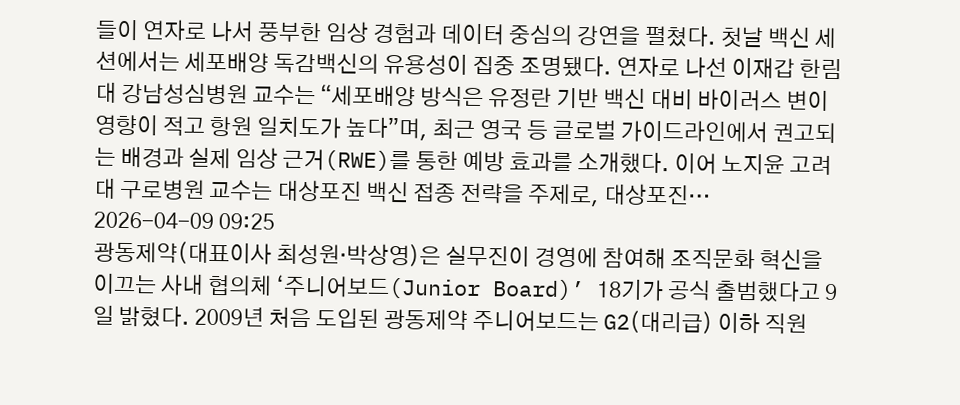들이 연자로 나서 풍부한 임상 경험과 데이터 중심의 강연을 펼쳤다. 첫날 백신 세션에서는 세포배양 독감백신의 유용성이 집중 조명됐다. 연자로 나선 이재갑 한림대 강남성심병원 교수는 “세포배양 방식은 유정란 기반 백신 대비 바이러스 변이 영향이 적고 항원 일치도가 높다”며, 최근 영국 등 글로벌 가이드라인에서 권고되는 배경과 실제 임상 근거(RWE)를 통한 예방 효과를 소개했다. 이어 노지윤 고려대 구로병원 교수는 대상포진 백신 접종 전략을 주제로, 대상포진…
2026-04-09 09:25
광동제약(대표이사 최성원·박상영)은 실무진이 경영에 참여해 조직문화 혁신을 이끄는 사내 협의체 ‘주니어보드(Junior Board)’ 18기가 공식 출범했다고 9일 밝혔다. 2009년 처음 도입된 광동제약 주니어보드는 G2(대리급) 이하 직원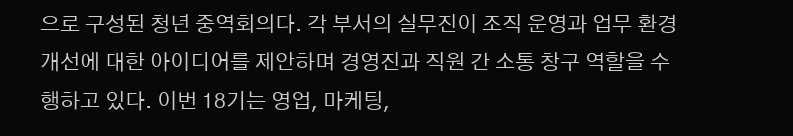으로 구성된 청년 중역회의다. 각 부서의 실무진이 조직 운영과 업무 환경 개선에 대한 아이디어를 제안하며 경영진과 직원 간 소통 창구 역할을 수행하고 있다. 이번 18기는 영업, 마케팅,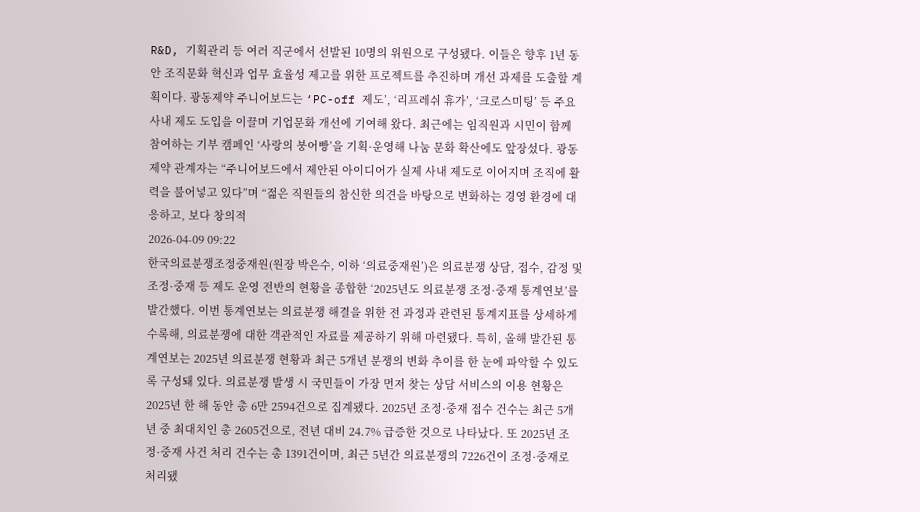R&D, 기획관리 등 여러 직군에서 선발된 10명의 위원으로 구성됐다. 이들은 향후 1년 동안 조직문화 혁신과 업무 효율성 제고를 위한 프로젝트를 추진하며 개선 과제를 도출할 계획이다. 광동제약 주니어보드는 ‘PC-off 제도’, ‘리프레쉬 휴가’, ‘크로스미팅’ 등 주요 사내 제도 도입을 이끌며 기업문화 개선에 기여해 왔다. 최근에는 임직원과 시민이 함께 참여하는 기부 캠페인 ‘사랑의 붕어빵’을 기획·운영해 나눔 문화 확산에도 앞장섰다. 광동제약 관계자는 “주니어보드에서 제안된 아이디어가 실제 사내 제도로 이어지며 조직에 활력을 불어넣고 있다”며 “젊은 직원들의 참신한 의견을 바탕으로 변화하는 경영 환경에 대응하고, 보다 창의적
2026-04-09 09:22
한국의료분쟁조정중재원(원장 박은수, 이하 ‘의료중재원’)은 의료분쟁 상담, 접수, 감정 및 조정·중재 등 제도 운영 전반의 현황을 종합한 ‘2025년도 의료분쟁 조정·중재 통계연보’를 발간했다. 이번 통계연보는 의료분쟁 해결을 위한 전 과정과 관련된 통계지표를 상세하게 수록해, 의료분쟁에 대한 객관적인 자료를 제공하기 위해 마련됐다. 특히, 올해 발간된 통계연보는 2025년 의료분쟁 현황과 최근 5개년 분쟁의 변화 추이를 한 눈에 파악할 수 있도록 구성돼 있다. 의료분쟁 발생 시 국민들이 가장 먼저 찾는 상담 서비스의 이용 현황은 2025년 한 해 동안 총 6만 2594건으로 집계됐다. 2025년 조정·중재 접수 건수는 최근 5개년 중 최대치인 총 2605건으로, 전년 대비 24.7% 급증한 것으로 나타났다. 또 2025년 조정·중재 사건 처리 건수는 총 1391건이며, 최근 5년간 의료분쟁의 7226건이 조정·중재로 처리됐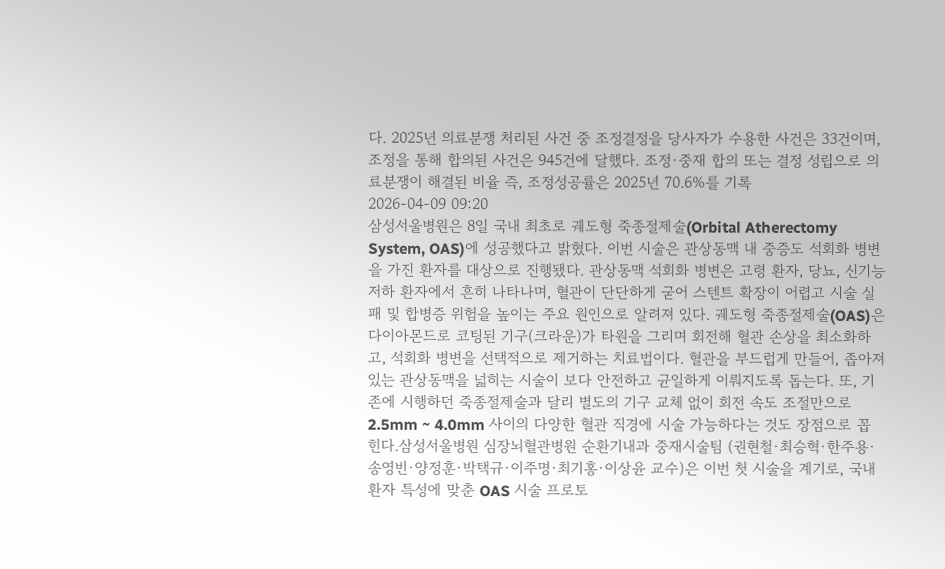다. 2025년 의료분쟁 처리된 사건 중 조정결정을 당사자가 수용한 사건은 33건이며, 조정을 통해 합의된 사건은 945건에 달했다. 조정·중재 합의 또는 결정 성립으로 의료분쟁이 해결된 비율 즉, 조정성공률은 2025년 70.6%를 기록
2026-04-09 09:20
삼성서울병원은 8일 국내 최초로 궤도형 죽종절제술(Orbital Atherectomy System, OAS)에 성공했다고 밝혔다. 이번 시술은 관상동맥 내 중증도 석회화 병변을 가진 환자를 대상으로 진행됐다. 관상동맥 석회화 병변은 고령 환자, 당뇨, 신기능 저하 환자에서 흔히 나타나며, 혈관이 단단하게 굳어 스텐트 확장이 어렵고 시술 실패 및 합병증 위험을 높이는 주요 원인으로 알려져 있다. 궤도형 죽종절제술(OAS)은 다이아몬드로 코팅된 기구(크라운)가 타원을 그리며 회전해 혈관 손상을 최소화하고, 석회화 병변을 선택적으로 제거하는 치료법이다. 혈관을 부드럽게 만들어, 좁아져 있는 관상동맥을 넓히는 시술이 보다 안전하고 균일하게 이뤄지도록 돕는다. 또, 기존에 시행하던 죽종절제술과 달리 별도의 기구 교체 없이 회전 속도 조절만으로2.5mm ~ 4.0mm 사이의 다양한 혈관 직경에 시술 가능하다는 것도 장점으로 꼽힌다.삼성서울병원 심장뇌혈관병원 순환기내과 중재시술팀 (권현철·최승혁·한주용·송영빈·양정훈·박택규·이주명·최기홍·이상윤 교수)은 이번 첫 시술을 계기로, 국내 환자 특성에 맞춘 OAS 시술 프로토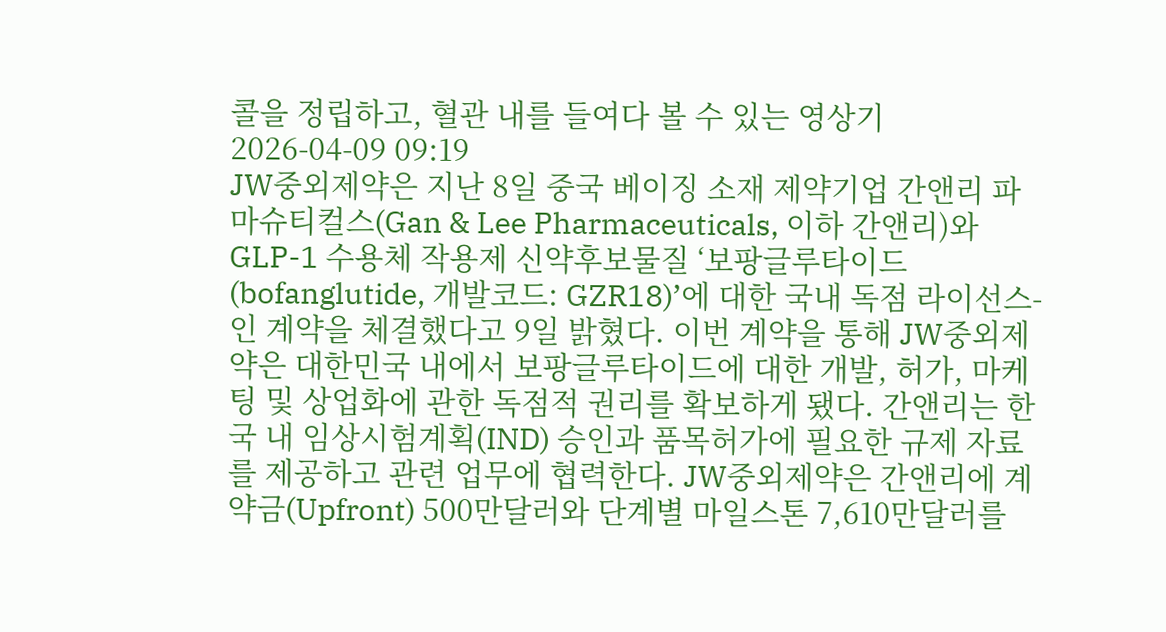콜을 정립하고, 혈관 내를 들여다 볼 수 있는 영상기
2026-04-09 09:19
JW중외제약은 지난 8일 중국 베이징 소재 제약기업 간앤리 파마슈티컬스(Gan & Lee Pharmaceuticals, 이하 간앤리)와 GLP-1 수용체 작용제 신약후보물질 ‘보팡글루타이드(bofanglutide, 개발코드: GZR18)’에 대한 국내 독점 라이선스-인 계약을 체결했다고 9일 밝혔다. 이번 계약을 통해 JW중외제약은 대한민국 내에서 보팡글루타이드에 대한 개발, 허가, 마케팅 및 상업화에 관한 독점적 권리를 확보하게 됐다. 간앤리는 한국 내 임상시험계획(IND) 승인과 품목허가에 필요한 규제 자료를 제공하고 관련 업무에 협력한다. JW중외제약은 간앤리에 계약금(Upfront) 500만달러와 단계별 마일스톤 7,610만달러를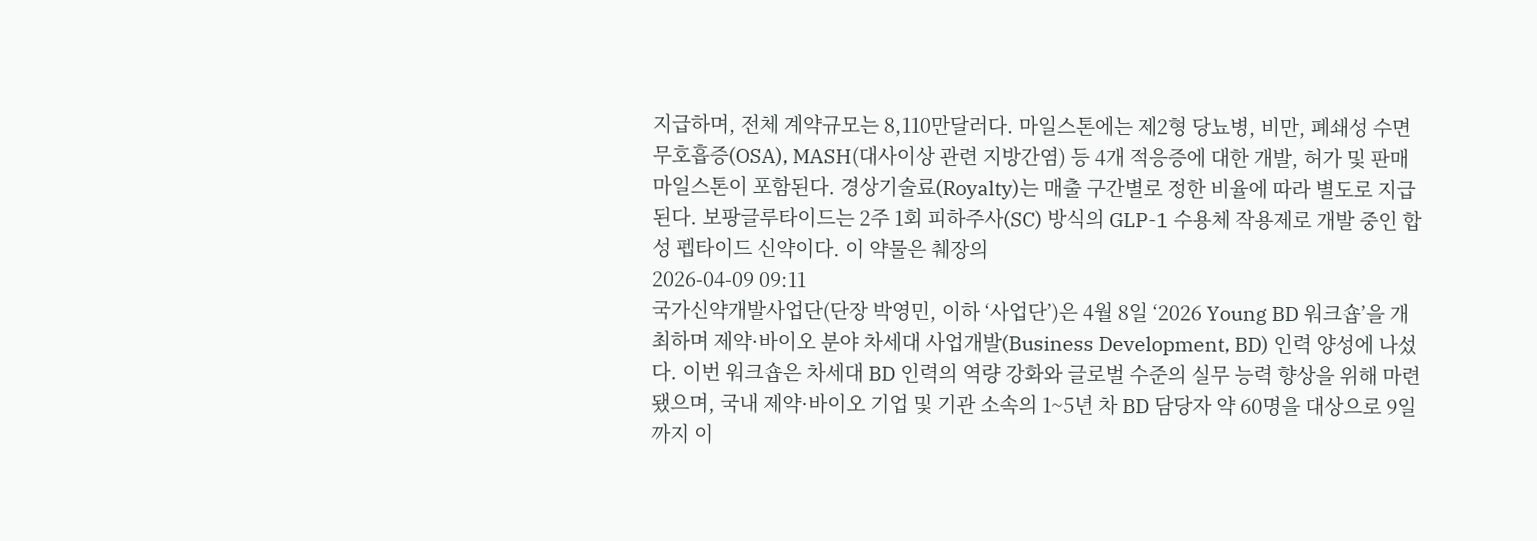지급하며, 전체 계약규모는 8,110만달러다. 마일스톤에는 제2형 당뇨병, 비만, 폐쇄성 수면무호흡증(OSA), MASH(대사이상 관련 지방간염) 등 4개 적응증에 대한 개발, 허가 및 판매 마일스톤이 포함된다. 경상기술료(Royalty)는 매출 구간별로 정한 비율에 따라 별도로 지급된다. 보팡글루타이드는 2주 1회 피하주사(SC) 방식의 GLP-1 수용체 작용제로 개발 중인 합성 펩타이드 신약이다. 이 약물은 췌장의
2026-04-09 09:11
국가신약개발사업단(단장 박영민, 이하 ‘사업단’)은 4월 8일 ‘2026 Young BD 워크숍’을 개최하며 제약·바이오 분야 차세대 사업개발(Business Development, BD) 인력 양성에 나섰다. 이번 워크숍은 차세대 BD 인력의 역량 강화와 글로벌 수준의 실무 능력 향상을 위해 마련됐으며, 국내 제약·바이오 기업 및 기관 소속의 1~5년 차 BD 담당자 약 60명을 대상으로 9일까지 이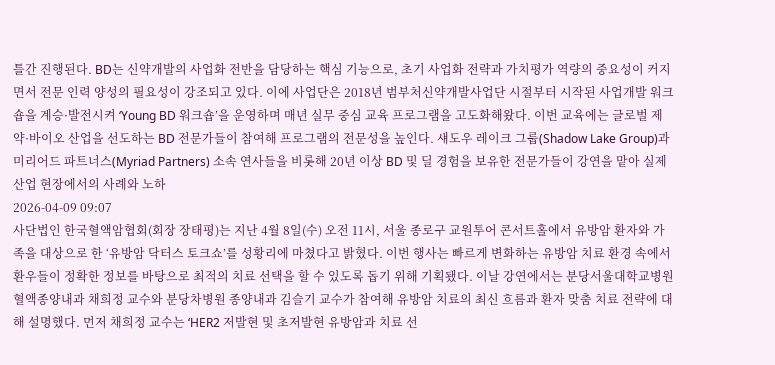틀간 진행된다. BD는 신약개발의 사업화 전반을 담당하는 핵심 기능으로, 초기 사업화 전략과 가치평가 역량의 중요성이 커지면서 전문 인력 양성의 필요성이 강조되고 있다. 이에 사업단은 2018년 범부처신약개발사업단 시절부터 시작된 사업개발 워크숍을 계승·발전시켜 ‘Young BD 워크숍’을 운영하며 매년 실무 중심 교육 프로그램을 고도화해왔다. 이번 교육에는 글로벌 제약·바이오 산업을 선도하는 BD 전문가들이 참여해 프로그램의 전문성을 높인다. 섀도우 레이크 그룹(Shadow Lake Group)과 미리어드 파트너스(Myriad Partners) 소속 연사들을 비롯해 20년 이상 BD 및 딜 경험을 보유한 전문가들이 강연을 맡아 실제 산업 현장에서의 사례와 노하
2026-04-09 09:07
사단법인 한국혈액암협회(회장 장태평)는 지난 4월 8일(수) 오전 11시, 서울 종로구 교원투어 콘서트홀에서 유방암 환자와 가족을 대상으로 한 ‘유방암 닥터스 토크쇼’를 성황리에 마쳤다고 밝혔다. 이번 행사는 빠르게 변화하는 유방암 치료 환경 속에서 환우들이 정확한 정보를 바탕으로 최적의 치료 선택을 할 수 있도록 돕기 위해 기획됐다. 이날 강연에서는 분당서울대학교병원 혈액종양내과 채희정 교수와 분당차병원 종양내과 김슬기 교수가 참여해 유방암 치료의 최신 흐름과 환자 맞춤 치료 전략에 대해 설명했다. 먼저 채희정 교수는 ‘HER2 저발현 및 초저발현 유방암과 치료 선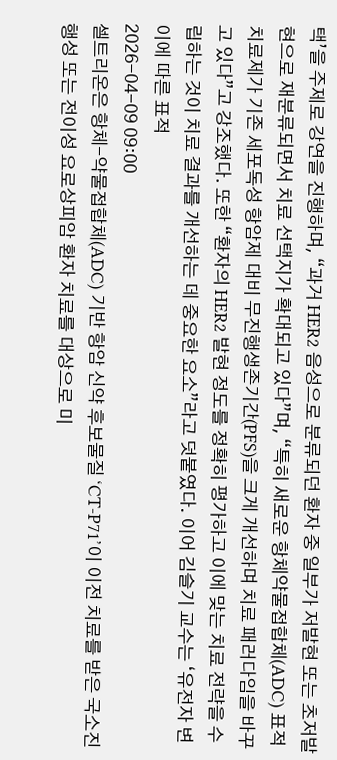택’을 주제로 강연을 진행하며, “과거 HER2 음성으로 분류되던 환자 중 일부가 저발현 또는 초저발현으로 재분류되면서 치료 선택지가 확대되고 있다”며, “특히 새로운 항체약물접합체(ADC) 표적치료제가 기존 세포독성 항암제 대비 무진행생존기간(PFS)을 크게 개선하며 치료 패러다임을 바꾸고 있다”고 강조했다. 또한 “환자의 HER2 발현 정도를 정확히 평가하고 이에 맞는 치료 전략을 수립하는 것이 치료 결과를 개선하는 데 중요한 요소”라고 덧붙였다. 이어 김슬기 교수는 ‘유전자 변이에 따른 표적
2026-04-09 09:00
셀트리온은 항체-약물접합체(ADC) 기반 항암 신약 후보물질 ‘CT-P71’이 이전 치료를 받은 국소진행성 또는 전이성 요로상피암 환자 치료를 대상으로 미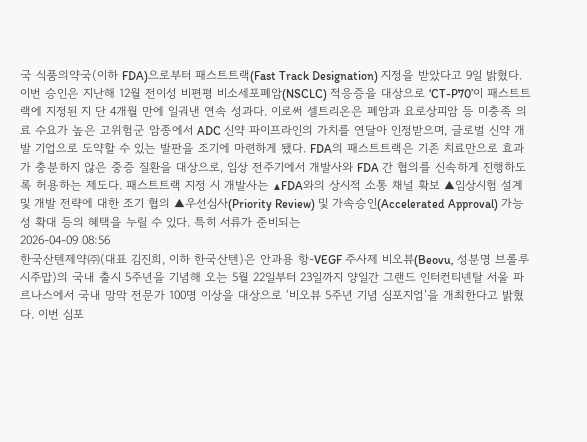국 식품의약국(이하 FDA)으로부터 패스트트랙(Fast Track Designation) 지정을 받았다고 9일 밝혔다. 이번 승인은 지난해 12월 전이성 비편평 비소세포폐암(NSCLC) 적응증을 대상으로 ‘CT-P70’이 패스트트랙에 지정된 지 단 4개월 만에 일궈낸 연속 성과다. 이로써 셀트리온은 폐암과 요로상피암 등 미충족 의료 수요가 높은 고위험군 암종에서 ADC 신약 파이프라인의 가치를 연달아 인정받으며, 글로벌 신약 개발 기업으로 도약할 수 있는 발판을 조기에 마련하게 됐다. FDA의 패스트트랙은 기존 치료만으로 효과가 충분하지 않은 중증 질환을 대상으로, 임상 전주기에서 개발사와 FDA 간 협의를 신속하게 진행하도록 허용하는 제도다. 패스트트랙 지정 시 개발사는 ▲FDA와의 상시적 소통 채널 확보 ▲임상시험 설계 및 개발 전략에 대한 조기 협의 ▲우선심사(Priority Review) 및 가속승인(Accelerated Approval) 가능성 확대 등의 혜택을 누릴 수 있다. 특히 서류가 준비되는
2026-04-09 08:56
한국산텐제약㈜(대표 김진희, 이하 한국산텐)은 안과용 항-VEGF 주사제 비오뷰(Beovu, 성분명 브롤루시주맙)의 국내 출시 5주년을 기념해 오는 5월 22일부터 23일까지 양일간 그랜드 인터컨티넨탈 서울 파르나스에서 국내 망막 전문가 100명 이상을 대상으로 ‘비오뷰 5주년 기념 심포지엄’을 개최한다고 밝혔다. 이번 심포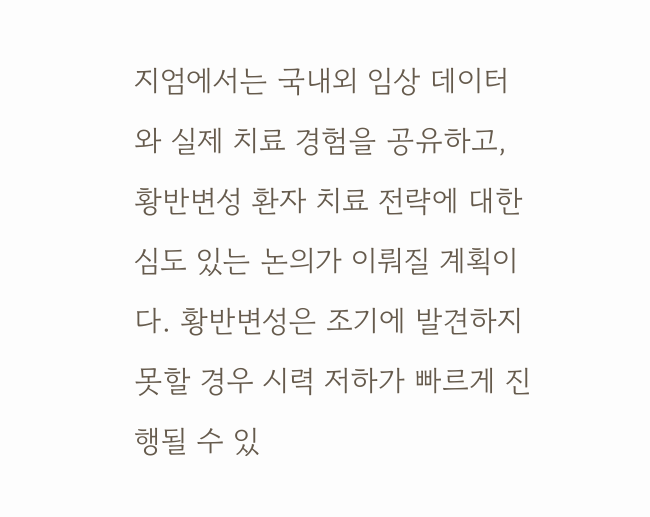지엄에서는 국내외 임상 데이터와 실제 치료 경험을 공유하고, 황반변성 환자 치료 전략에 대한 심도 있는 논의가 이뤄질 계획이다. 황반변성은 조기에 발견하지 못할 경우 시력 저하가 빠르게 진행될 수 있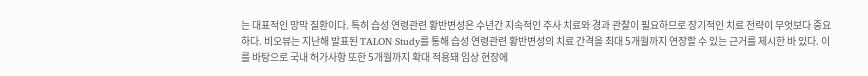는 대표적인 망막 질환이다. 특히 습성 연령관련 황반변성은 수년간 지속적인 주사 치료와 경과 관찰이 필요하므로 장기적인 치료 전략이 무엇보다 중요하다. 비오뷰는 지난해 발표된 TALON Study를 통해 습성 연령관련 황반변성의 치료 간격을 최대 5개월까지 연장할 수 있는 근거를 제시한 바 있다. 이를 바탕으로 국내 허가사항 또한 5개월까지 확대 적용돼 임상 현장에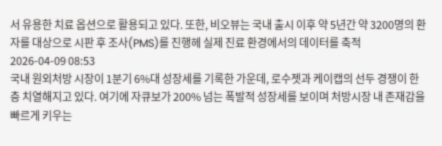서 유용한 치료 옵션으로 활용되고 있다. 또한, 비오뷰는 국내 출시 이후 약 5년간 약 3200명의 환자를 대상으로 시판 후 조사(PMS)를 진행헤 실제 진료 환경에서의 데이터를 축적
2026-04-09 08:53
국내 원외처방 시장이 1분기 6%대 성장세를 기록한 가운데, 로수젯과 케이캡의 선두 경쟁이 한층 치열해지고 있다. 여기에 자큐보가 200% 넘는 폭발적 성장세를 보이며 처방시장 내 존재감을 빠르게 키우는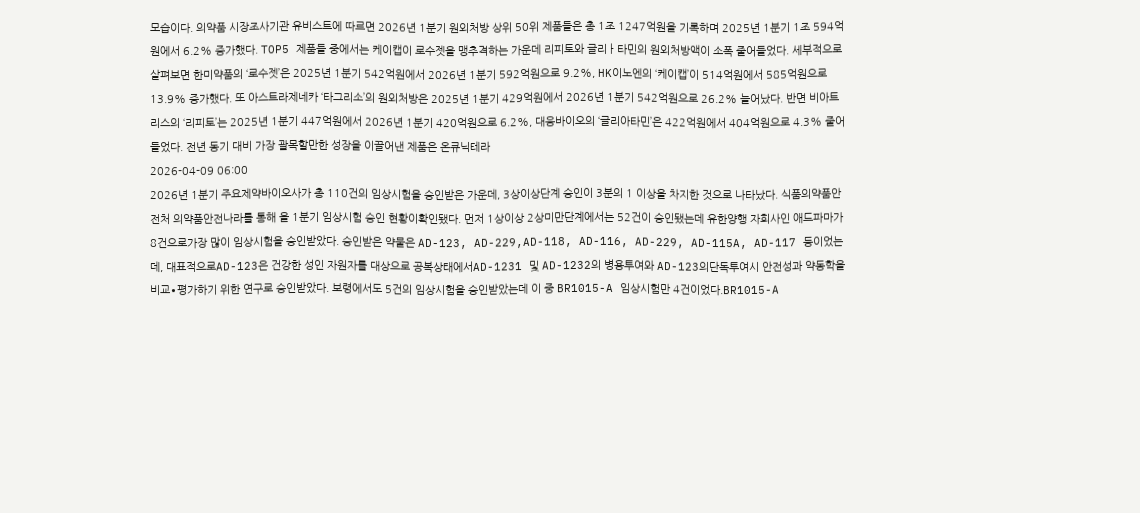모습이다. 의약품 시장조사기관 유비스트에 따르면 2026년 1분기 원외처방 상위 50위 제품들은 총 1조 1247억원을 기록하며 2025년 1분기 1조 594억원에서 6.2% 증가했다. TOP5 제품들 중에서는 케이캡이 로수젯을 맹추격하는 가운데 리피토와 글리ㅏ타민의 원외처방액이 소폭 줄어들었다. 세부적으로 살펴보면 한미약품의 ‘로수젯’은 2025년 1분기 542억원에서 2026년 1분기 592억원으로 9.2%, HK이노엔의 ‘케이캡’이 514억원에서 585억원으로 13.9% 증가했다. 또 아스트라제네카 ‘타그리소’의 원외처방은 2025년 1분기 429억원에서 2026년 1분기 542억원으로 26.2% 늘어났다. 반면 비아트리스의 ‘리피토’는 2025년 1분기 447억원에서 2026년 1분기 420억원으로 6.2%, 대웅바이오의 ‘글리아타민’은 422억원에서 404억원으로 4.3% 줄어들었다. 전년 동기 대비 가장 괄목할만한 성장을 이끌어낸 제품은 온큐닉테라
2026-04-09 06:00
2026년 1분기 주요제약바이오사가 총 110건의 임상시험을 승인받은 가운데, 3상이상단계 승인이 3분의 1 이상을 차지한 것으로 나타났다. 식품의약품안전처 의약품안전나라를 통해 올 1분기 임상시험 승인 현황이확인됐다. 먼저 1상이상 2상미만단계에서는 52건이 승인됐는데 유한양행 자회사인 애드파마가 8건으로가장 많이 임상시험을 승인받았다. 승인받은 약물은 AD-123, AD-229,AD-118, AD-116, AD-229, AD-115A, AD-117 등이었는데, 대표적으로AD-123은 건강한 성인 자원자를 대상으로 공복상태에서AD-1231 및 AD-1232의 병용투여와 AD-123의단독투여시 안전성과 약동학을 비교∙평가하기 위한 연구로 승인받았다. 보령에서도 5건의 임상시험을 승인받았는데 이 중 BR1015-A 임상시험만 4건이었다.BR1015-A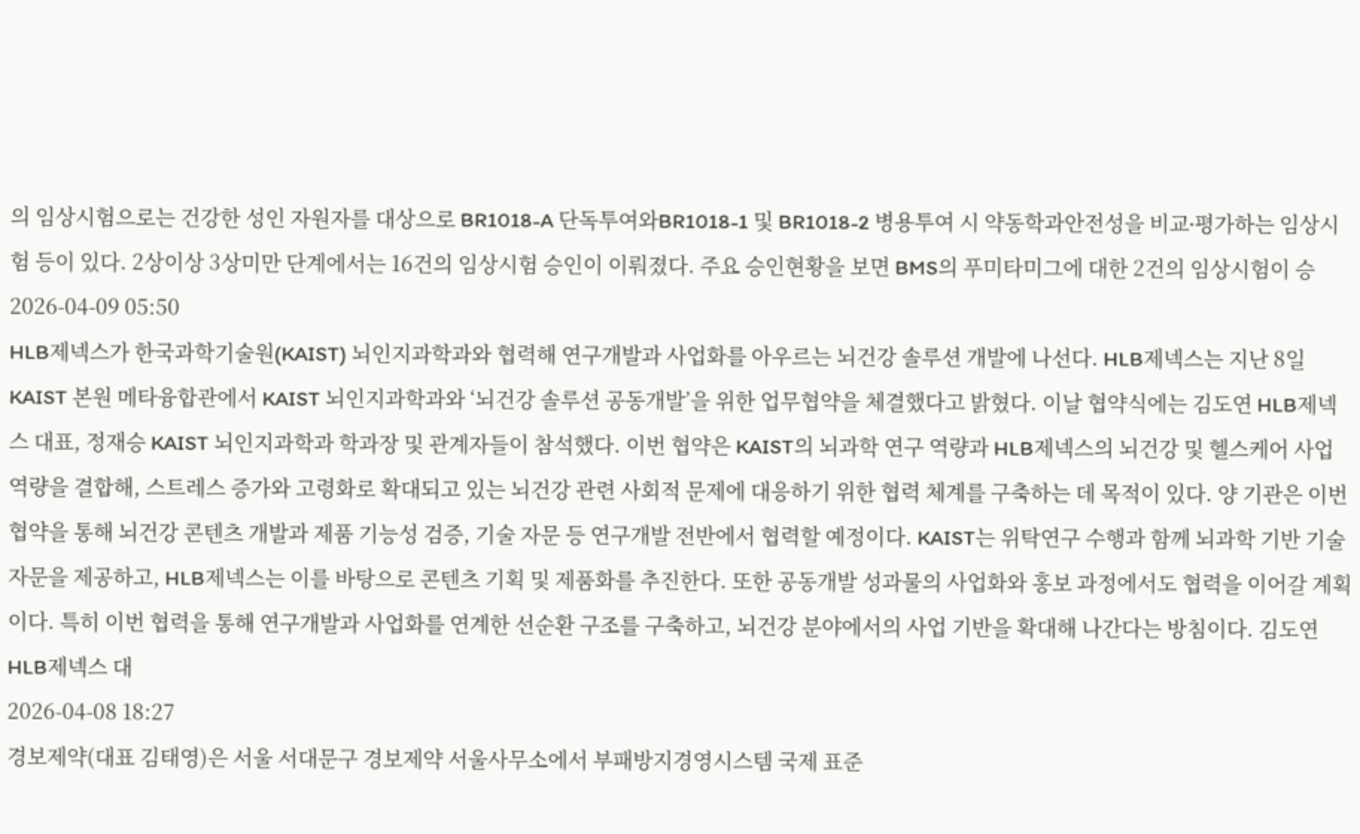의 임상시험으로는 건강한 성인 자원자를 대상으로 BR1018-A 단독투여와BR1018-1 및 BR1018-2 병용투여 시 약동학과안전성을 비교∙평가하는 임상시험 등이 있다. 2상이상 3상미만 단계에서는 16건의 임상시험 승인이 이뤄졌다. 주요 승인현황을 보면 BMS의 푸미타미그에 대한 2건의 임상시험이 승
2026-04-09 05:50
HLB제넥스가 한국과학기술원(KAIST) 뇌인지과학과와 협력해 연구개발과 사업화를 아우르는 뇌건강 솔루션 개발에 나선다. HLB제넥스는 지난 8일 KAIST 본원 메타융합관에서 KAIST 뇌인지과학과와 ‘뇌건강 솔루션 공동개발’을 위한 업무협약을 체결했다고 밝혔다. 이날 협약식에는 김도연 HLB제넥스 대표, 정재승 KAIST 뇌인지과학과 학과장 및 관계자들이 참석했다. 이번 협약은 KAIST의 뇌과학 연구 역량과 HLB제넥스의 뇌건강 및 헬스케어 사업 역량을 결합해, 스트레스 증가와 고령화로 확대되고 있는 뇌건강 관련 사회적 문제에 대응하기 위한 협력 체계를 구축하는 데 목적이 있다. 양 기관은 이번 협약을 통해 뇌건강 콘텐츠 개발과 제품 기능성 검증, 기술 자문 등 연구개발 전반에서 협력할 예정이다. KAIST는 위탁연구 수행과 함께 뇌과학 기반 기술 자문을 제공하고, HLB제넥스는 이를 바탕으로 콘텐츠 기획 및 제품화를 추진한다. 또한 공동개발 성과물의 사업화와 홍보 과정에서도 협력을 이어갈 계획이다. 특히 이번 협력을 통해 연구개발과 사업화를 연계한 선순환 구조를 구축하고, 뇌건강 분야에서의 사업 기반을 확대해 나간다는 방침이다. 김도연 HLB제넥스 대
2026-04-08 18:27
경보제약(대표 김태영)은 서울 서대문구 경보제약 서울사무소에서 부패방지경영시스템 국제 표준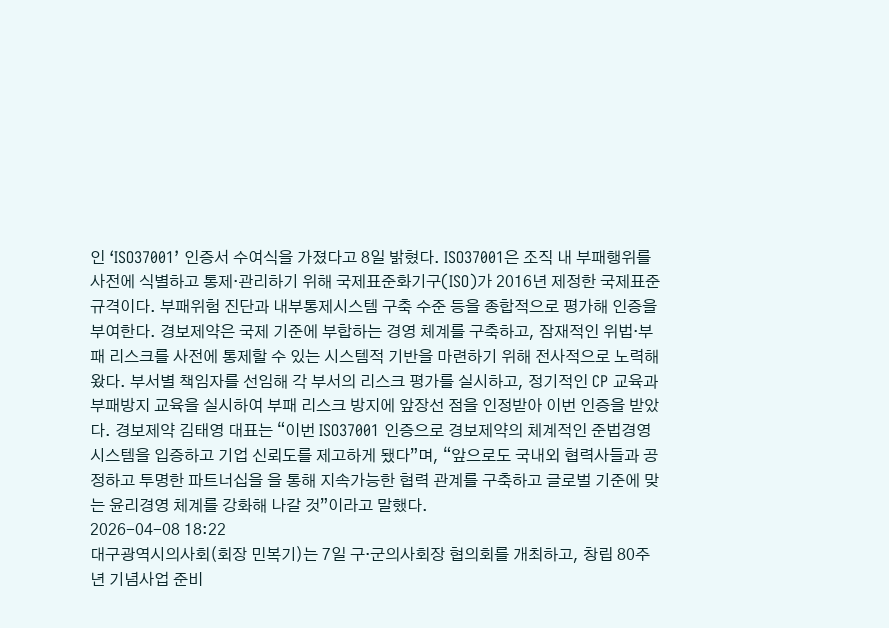인 ‘ISO37001’ 인증서 수여식을 가졌다고 8일 밝혔다. ISO37001은 조직 내 부패행위를 사전에 식별하고 통제·관리하기 위해 국제표준화기구(ISO)가 2016년 제정한 국제표준 규격이다. 부패위험 진단과 내부통제시스템 구축 수준 등을 종합적으로 평가해 인증을 부여한다. 경보제약은 국제 기준에 부합하는 경영 체계를 구축하고, 잠재적인 위법·부패 리스크를 사전에 통제할 수 있는 시스템적 기반을 마련하기 위해 전사적으로 노력해 왔다. 부서별 책임자를 선임해 각 부서의 리스크 평가를 실시하고, 정기적인 CP 교육과 부패방지 교육을 실시하여 부패 리스크 방지에 앞장선 점을 인정받아 이번 인증을 받았다. 경보제약 김태영 대표는 “이번 ISO37001 인증으로 경보제약의 체계적인 준법경영 시스템을 입증하고 기업 신뢰도를 제고하게 됐다”며, “앞으로도 국내외 협력사들과 공정하고 투명한 파트너십을 을 통해 지속가능한 협력 관계를 구축하고 글로벌 기준에 맞는 윤리경영 체계를 강화해 나갈 것”이라고 말했다.
2026-04-08 18:22
대구광역시의사회(회장 민복기)는 7일 구·군의사회장 협의회를 개최하고, 창립 80주년 기념사업 준비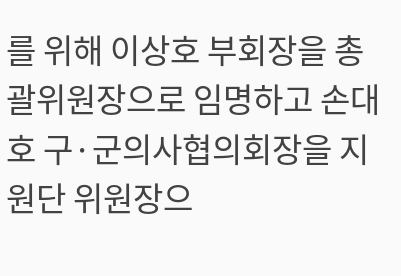를 위해 이상호 부회장을 총괄위원장으로 임명하고 손대호 구·군의사협의회장을 지원단 위원장으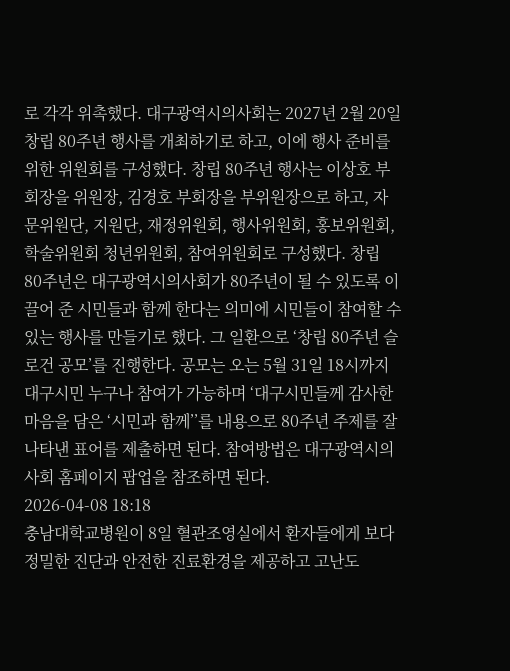로 각각 위촉했다. 대구광역시의사회는 2027년 2월 20일 창립 80주년 행사를 개최하기로 하고, 이에 행사 준비를 위한 위원회를 구성했다. 창립 80주년 행사는 이상호 부회장을 위원장, 김경호 부회장을 부위원장으로 하고, 자문위원단, 지원단, 재정위원회, 행사위원회, 홍보위원회, 학술위원회 청년위원회, 참여위원회로 구성했다. 창립 80주년은 대구광역시의사회가 80주년이 될 수 있도록 이끌어 준 시민들과 함께 한다는 의미에 시민들이 참여할 수 있는 행사를 만들기로 했다. 그 일환으로 ‘창립 80주년 슬로건 공모’를 진행한다. 공모는 오는 5월 31일 18시까지 대구시민 누구나 참여가 가능하며 ‘대구시민들께 감사한 마음을 담은 ‘시민과 함께’’를 내용으로 80주년 주제를 잘 나타낸 표어를 제출하면 된다. 참여방법은 대구광역시의사회 홈페이지 팝업을 참조하면 된다.
2026-04-08 18:18
충남대학교병원이 8일 혈관조영실에서 환자들에게 보다 정밀한 진단과 안전한 진료환경을 제공하고 고난도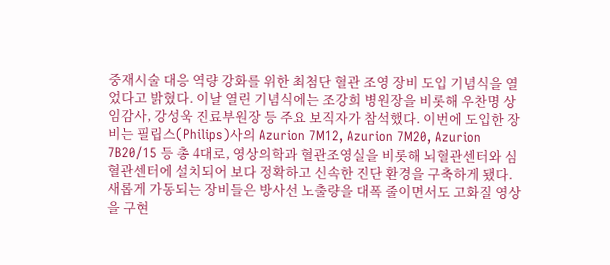중재시술 대응 역량 강화를 위한 최첨단 혈관 조영 장비 도입 기념식을 열었다고 밝혔다. 이날 열린 기념식에는 조강희 병원장을 비롯해 우찬명 상임감사, 강성욱 진료부원장 등 주요 보직자가 참석했다. 이번에 도입한 장비는 필립스(Philips)사의 Azurion 7M12, Azurion 7M20, Azurion 7B20/15 등 총 4대로, 영상의학과 혈관조영실을 비롯해 뇌혈관센터와 심혈관센터에 설치되어 보다 정확하고 신속한 진단 환경을 구축하게 됐다. 새롭게 가동되는 장비들은 방사선 노출량을 대폭 줄이면서도 고화질 영상을 구현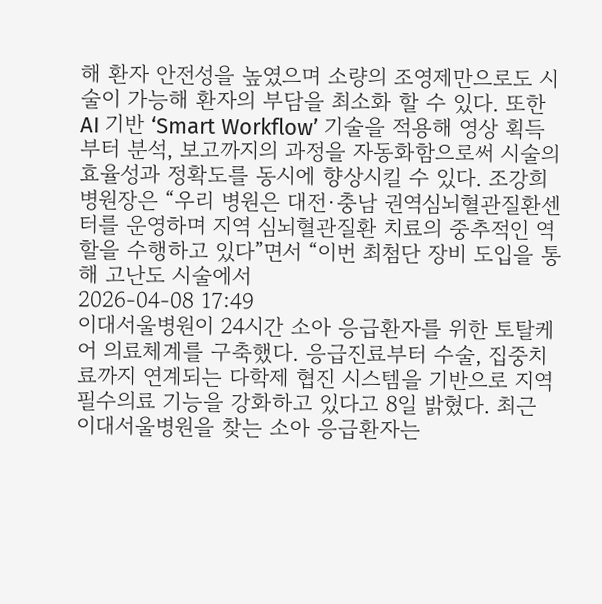해 환자 안전성을 높였으며 소량의 조영제만으로도 시술이 가능해 환자의 부담을 최소화 할 수 있다. 또한 AI 기반 ‘Smart Workflow’ 기술을 적용해 영상 획득부터 분석, 보고까지의 과정을 자동화함으로써 시술의 효율성과 정확도를 동시에 향상시킬 수 있다. 조강희 병원장은 “우리 병원은 대전·충남 권역심뇌혈관질환센터를 운영하며 지역 심뇌혈관질환 치료의 중추적인 역할을 수행하고 있다”면서 “이번 최첨단 장비 도입을 통해 고난도 시술에서
2026-04-08 17:49
이대서울병원이 24시간 소아 응급환자를 위한 토탈케어 의료체계를 구축했다. 응급진료부터 수술, 집중치료까지 연계되는 다학제 협진 시스템을 기반으로 지역 필수의료 기능을 강화하고 있다고 8일 밝혔다. 최근 이대서울병원을 찾는 소아 응급환자는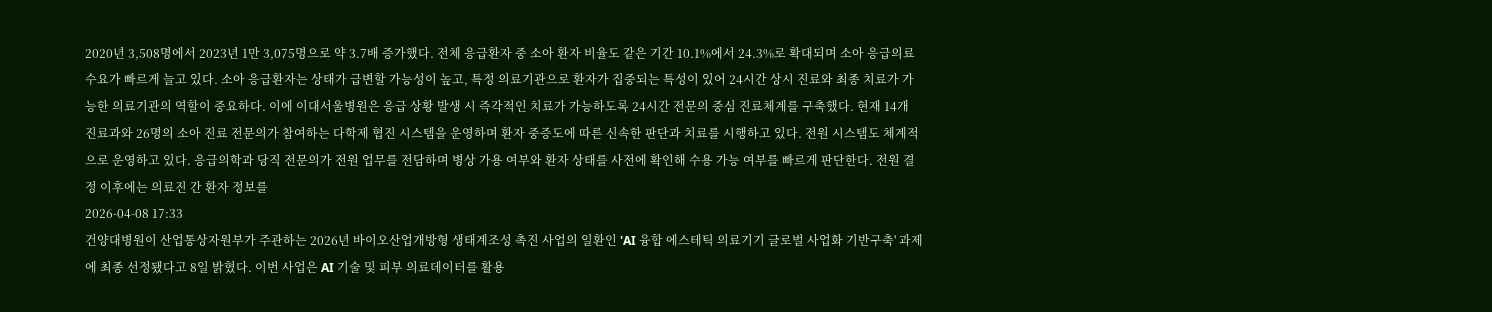2020년 3,508명에서 2023년 1만 3,075명으로 약 3.7배 증가했다. 전체 응급환자 중 소아 환자 비율도 같은 기간 10.1%에서 24.3%로 확대되며 소아 응급의료 수요가 빠르게 늘고 있다. 소아 응급환자는 상태가 급변할 가능성이 높고, 특정 의료기관으로 환자가 집중되는 특성이 있어 24시간 상시 진료와 최종 치료가 가능한 의료기관의 역할이 중요하다. 이에 이대서울병원은 응급 상황 발생 시 즉각적인 치료가 가능하도록 24시간 전문의 중심 진료체계를 구축했다. 현재 14개 진료과와 26명의 소아 진료 전문의가 참여하는 다학제 협진 시스템을 운영하며 환자 중증도에 따른 신속한 판단과 치료를 시행하고 있다. 전원 시스템도 체계적으로 운영하고 있다. 응급의학과 당직 전문의가 전원 업무를 전담하며 병상 가용 여부와 환자 상태를 사전에 확인해 수용 가능 여부를 빠르게 판단한다. 전원 결정 이후에는 의료진 간 환자 정보를
2026-04-08 17:33
건양대병원이 산업통상자원부가 주관하는 2026년 바이오산업개방형 생태계조성 촉진 사업의 일환인 'AI 융합 에스테틱 의료기기 글로벌 사업화 기반구축' 과제에 최종 선정됐다고 8일 밝혔다. 이번 사업은 AI 기술 및 피부 의료데이터를 활용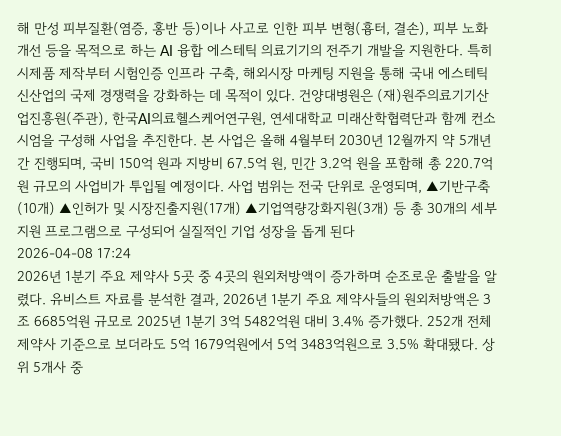해 만성 피부질환(염증, 홍반 등)이나 사고로 인한 피부 변형(흉터, 결손), 피부 노화 개선 등을 목적으로 하는 AI 융합 에스테틱 의료기기의 전주기 개발을 지원한다. 특히 시제품 제작부터 시험인증 인프라 구축, 해외시장 마케팅 지원을 통해 국내 에스테틱 신산업의 국제 경쟁력을 강화하는 데 목적이 있다. 건양대병원은 (재)원주의료기기산업진흥원(주관), 한국AI의료헬스케어연구원, 연세대학교 미래산학협력단과 함께 컨소시엄을 구성해 사업을 추진한다. 본 사업은 올해 4월부터 2030년 12월까지 약 5개년간 진행되며, 국비 150억 원과 지방비 67.5억 원, 민간 3.2억 원을 포함해 총 220.7억 원 규모의 사업비가 투입될 예정이다. 사업 범위는 전국 단위로 운영되며, ▲기반구축(10개) ▲인허가 및 시장진출지원(17개) ▲기업역량강화지원(3개) 등 총 30개의 세부 지원 프로그램으로 구성되어 실질적인 기업 성장을 돕게 된다
2026-04-08 17:24
2026년 1분기 주요 제약사 5곳 중 4곳의 원외처방액이 증가하며 순조로운 출발을 알렸다. 유비스트 자료를 분석한 결과, 2026년 1분기 주요 제약사들의 원외처방액은 3조 6685억원 규모로 2025년 1분기 3억 5482억원 대비 3.4% 증가했다. 252개 전체 제약사 기준으로 보더라도 5억 1679억원에서 5억 3483억원으로 3.5% 확대됐다. 상위 5개사 중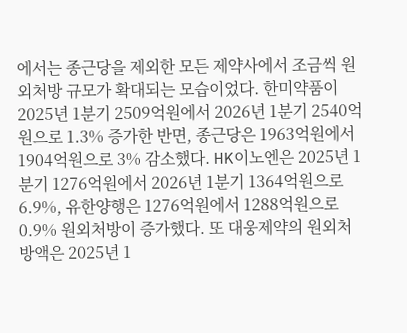에서는 종근당을 제외한 모든 제약사에서 조금씩 원외처방 규모가 확대되는 모습이었다. 한미약품이 2025년 1분기 2509억원에서 2026년 1분기 2540억원으로 1.3% 증가한 반면, 종근당은 1963억원에서 1904억원으로 3% 감소했다. HK이노엔은 2025년 1분기 1276억원에서 2026년 1분기 1364억원으로 6.9%, 유한양행은 1276억원에서 1288억원으로 0.9% 원외처방이 증가했다. 또 대웅제약의 원외처방액은 2025년 1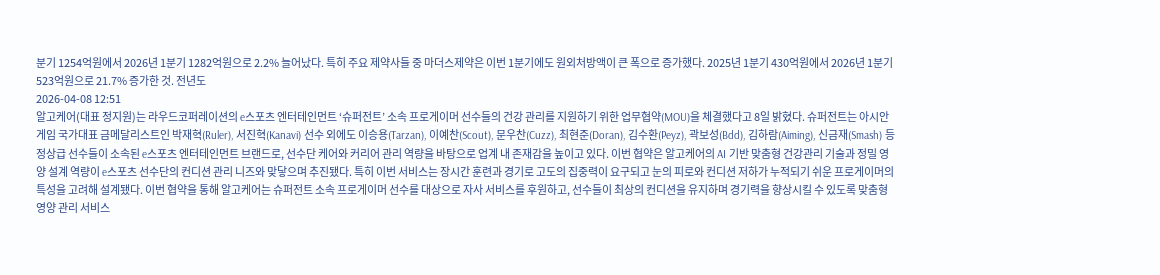분기 1254억원에서 2026년 1분기 1282억원으로 2.2% 늘어났다. 특히 주요 제약사들 중 마더스제약은 이번 1분기에도 원외처방액이 큰 폭으로 증가했다. 2025년 1분기 430억원에서 2026년 1분기 523억원으로 21.7% 증가한 것. 전년도
2026-04-08 12:51
알고케어(대표 정지원)는 라우드코퍼레이션의 e스포츠 엔터테인먼트 ‘슈퍼전트’ 소속 프로게이머 선수들의 건강 관리를 지원하기 위한 업무협약(MOU)을 체결했다고 8일 밝혔다. 슈퍼전트는 아시안게임 국가대표 금메달리스트인 박재혁(Ruler), 서진혁(Kanavi) 선수 외에도 이승용(Tarzan), 이예찬(Scout), 문우찬(Cuzz), 최현준(Doran), 김수환(Peyz), 곽보성(Bdd), 김하람(Aiming), 신금재(Smash) 등 정상급 선수들이 소속된 e스포츠 엔터테인먼트 브랜드로, 선수단 케어와 커리어 관리 역량을 바탕으로 업계 내 존재감을 높이고 있다. 이번 협약은 알고케어의 AI 기반 맞춤형 건강관리 기술과 정밀 영양 설계 역량이 e스포츠 선수단의 컨디션 관리 니즈와 맞닿으며 추진됐다. 특히 이번 서비스는 장시간 훈련과 경기로 고도의 집중력이 요구되고 눈의 피로와 컨디션 저하가 누적되기 쉬운 프로게이머의 특성을 고려해 설계됐다. 이번 협약을 통해 알고케어는 슈퍼전트 소속 프로게이머 선수를 대상으로 자사 서비스를 후원하고, 선수들이 최상의 컨디션을 유지하며 경기력을 향상시킬 수 있도록 맞춤형 영양 관리 서비스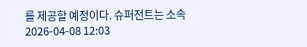를 제공할 예정이다. 슈퍼전트는 소속
2026-04-08 12:03